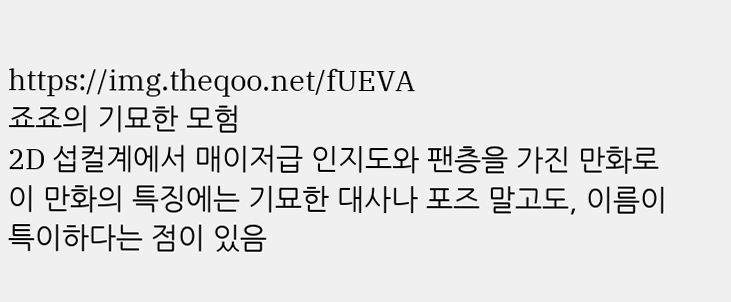https://img.theqoo.net/fUEVA
죠죠의 기묘한 모험
2D 섭컬계에서 매이저급 인지도와 팬층을 가진 만화로
이 만화의 특징에는 기묘한 대사나 포즈 말고도, 이름이 특이하다는 점이 있음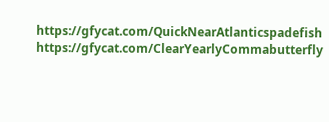https://gfycat.com/QuickNearAtlanticspadefish
https://gfycat.com/ClearYearlyCommabutterfly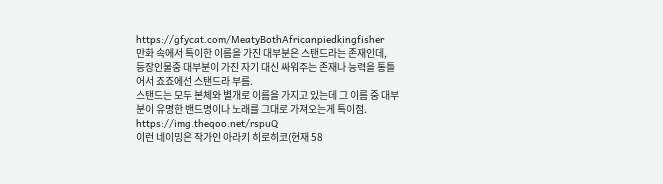https://gfycat.com/MeatyBothAfricanpiedkingfisher
만화 속에서 특이한 이름을 가진 대부분은 스탠드라는 존재인데,
등장인물중 대부분이 가진 자기 대신 싸워주는 존재나 능력을 통틀어서 죠죠에선 스탠드라 부름.
스탠드는 모두 본체와 별개로 이름을 가지고 있는데 그 이름 중 대부분이 유명한 밴드명이나 노래를 그대로 가져오는게 특이점.
https://img.theqoo.net/rspuQ
이런 네이밍은 작가인 아라키 히로히코(현재 58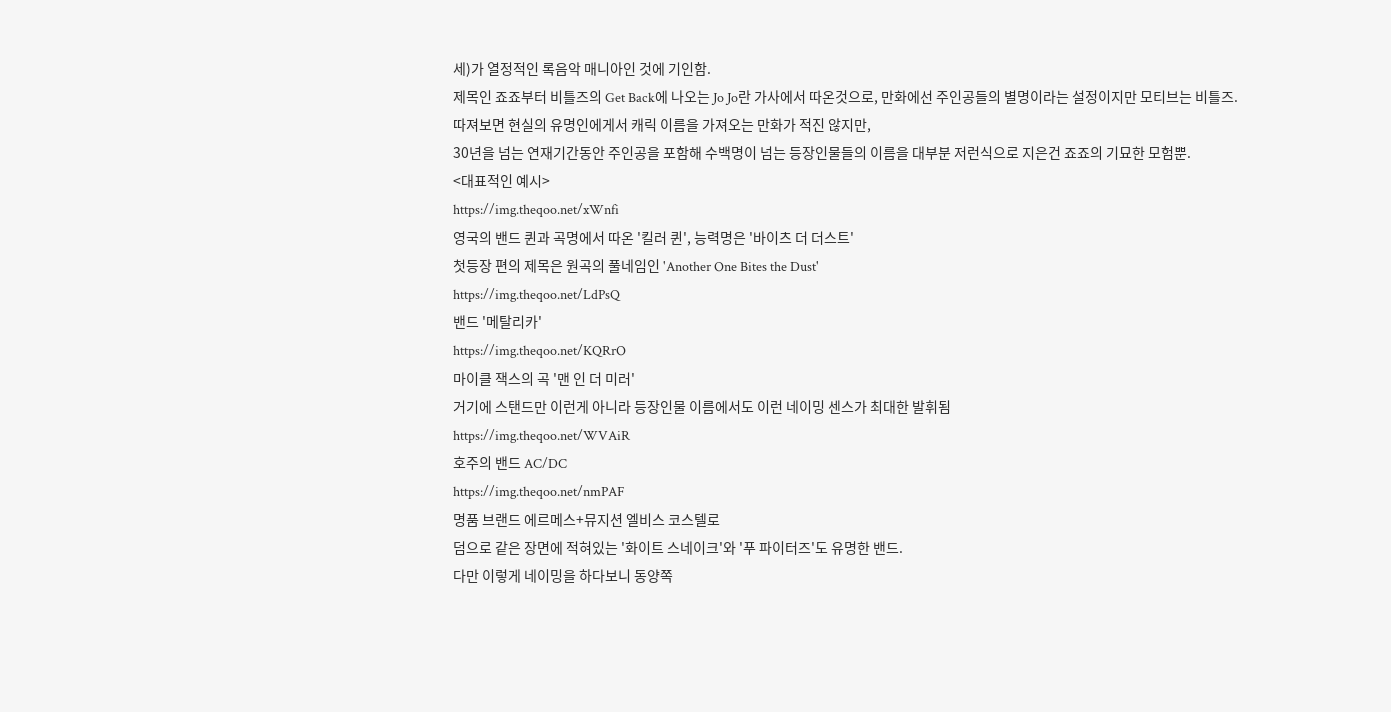세)가 열정적인 록음악 매니아인 것에 기인함.
제목인 죠죠부터 비틀즈의 Get Back에 나오는 Jo Jo란 가사에서 따온것으로, 만화에선 주인공들의 별명이라는 설정이지만 모티브는 비틀즈.
따져보면 현실의 유명인에게서 캐릭 이름을 가져오는 만화가 적진 않지만,
30년을 넘는 연재기간동안 주인공을 포함해 수백명이 넘는 등장인물들의 이름을 대부분 저런식으로 지은건 죠죠의 기묘한 모험뿐.
<대표적인 예시>
https://img.theqoo.net/xWnfi
영국의 밴드 퀸과 곡명에서 따온 '킬러 퀸', 능력명은 '바이츠 더 더스트'
첫등장 편의 제목은 원곡의 풀네임인 'Another One Bites the Dust'
https://img.theqoo.net/LdPsQ
밴드 '메탈리카'
https://img.theqoo.net/KQRrO
마이클 잭스의 곡 '맨 인 더 미러'
거기에 스탠드만 이런게 아니라 등장인물 이름에서도 이런 네이밍 센스가 최대한 발휘됨
https://img.theqoo.net/WVAiR
호주의 밴드 AC/DC
https://img.theqoo.net/nmPAF
명품 브랜드 에르메스+뮤지션 엘비스 코스텔로
덤으로 같은 장면에 적혀있는 '화이트 스네이크'와 '푸 파이터즈'도 유명한 밴드.
다만 이렇게 네이밍을 하다보니 동양쪽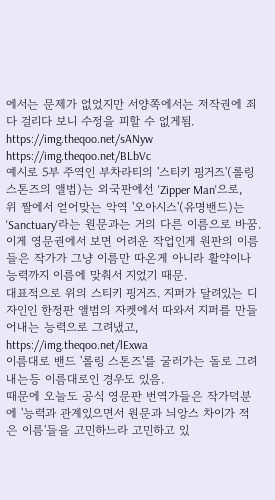에서는 문제가 없었지만 서양쪽에서는 저작권에 죄다 걸리다 보니 수정을 피할 수 없게됨.
https://img.theqoo.net/sANyw
https://img.theqoo.net/BLbVc
예시로 5부 주역인 부차라티의 '스티키 핑거즈'(롤링 스톤즈의 앨범)는 외국판에선 'Zipper Man'으로,
위 짤에서 얻어맞는 악역 '오아시스'(유명밴드)는 'Sanctuary'라는 원문과는 거의 다른 이름으로 바꿈.
이게 영문권에서 보면 어려운 작업인게 원판의 이름들은 작가가 그냥 이름만 따온게 아니라 활약이나 능력까지 이름에 맞춰서 지었기 때문.
대표적으로 위의 스티키 핑거즈. 지퍼가 달려있는 디자인인 한정판 앨범의 자켓에서 따와서 지퍼를 만들어내는 능력으로 그려냈고,
https://img.theqoo.net/lExwa
이름대로 밴드 '롤링 스톤즈'를 굴러가는 돌로 그려내는등 이름대로인 경우도 있음.
때문에 오늘도 공식 영문판 번역가들은 작가덕분에 '능력과 관계있으면서 원문과 늬앙스 차이가 적은 이름'들을 고민하느라 고민하고 있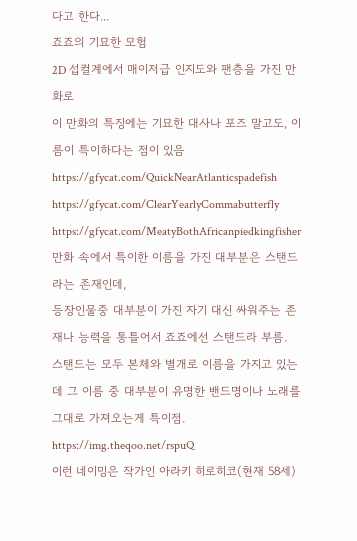다고 한다...
죠죠의 기묘한 모험
2D 섭컬계에서 매이저급 인지도와 팬층을 가진 만화로
이 만화의 특징에는 기묘한 대사나 포즈 말고도, 이름이 특이하다는 점이 있음
https://gfycat.com/QuickNearAtlanticspadefish
https://gfycat.com/ClearYearlyCommabutterfly
https://gfycat.com/MeatyBothAfricanpiedkingfisher
만화 속에서 특이한 이름을 가진 대부분은 스탠드라는 존재인데,
등장인물중 대부분이 가진 자기 대신 싸워주는 존재나 능력을 통틀어서 죠죠에선 스탠드라 부름.
스탠드는 모두 본체와 별개로 이름을 가지고 있는데 그 이름 중 대부분이 유명한 밴드명이나 노래를 그대로 가져오는게 특이점.
https://img.theqoo.net/rspuQ
이런 네이밍은 작가인 아라키 히로히코(현재 58세)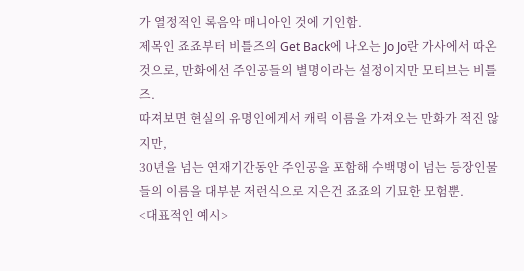가 열정적인 록음악 매니아인 것에 기인함.
제목인 죠죠부터 비틀즈의 Get Back에 나오는 Jo Jo란 가사에서 따온것으로, 만화에선 주인공들의 별명이라는 설정이지만 모티브는 비틀즈.
따져보면 현실의 유명인에게서 캐릭 이름을 가져오는 만화가 적진 않지만,
30년을 넘는 연재기간동안 주인공을 포함해 수백명이 넘는 등장인물들의 이름을 대부분 저런식으로 지은건 죠죠의 기묘한 모험뿐.
<대표적인 예시>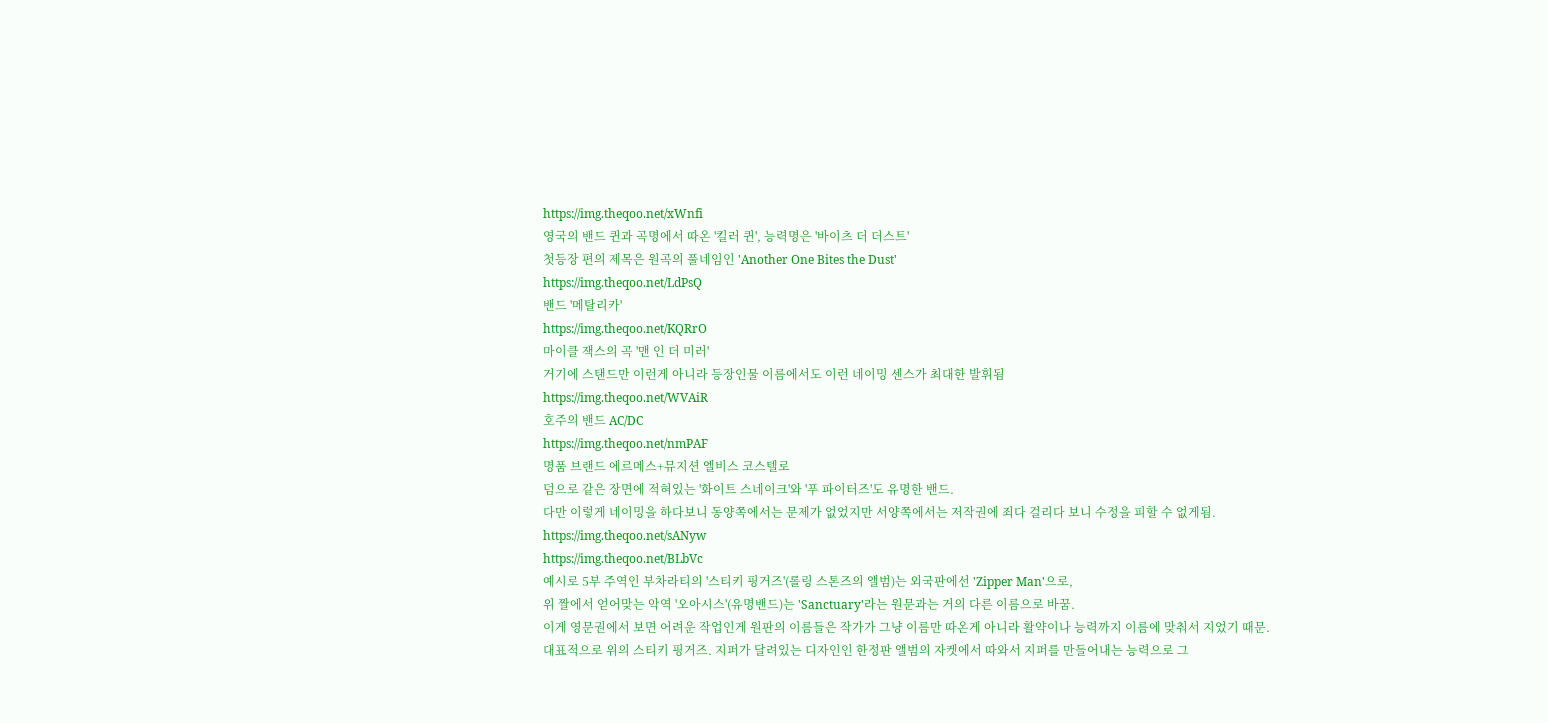https://img.theqoo.net/xWnfi
영국의 밴드 퀸과 곡명에서 따온 '킬러 퀸', 능력명은 '바이츠 더 더스트'
첫등장 편의 제목은 원곡의 풀네임인 'Another One Bites the Dust'
https://img.theqoo.net/LdPsQ
밴드 '메탈리카'
https://img.theqoo.net/KQRrO
마이클 잭스의 곡 '맨 인 더 미러'
거기에 스탠드만 이런게 아니라 등장인물 이름에서도 이런 네이밍 센스가 최대한 발휘됨
https://img.theqoo.net/WVAiR
호주의 밴드 AC/DC
https://img.theqoo.net/nmPAF
명품 브랜드 에르메스+뮤지션 엘비스 코스텔로
덤으로 같은 장면에 적혀있는 '화이트 스네이크'와 '푸 파이터즈'도 유명한 밴드.
다만 이렇게 네이밍을 하다보니 동양쪽에서는 문제가 없었지만 서양쪽에서는 저작권에 죄다 걸리다 보니 수정을 피할 수 없게됨.
https://img.theqoo.net/sANyw
https://img.theqoo.net/BLbVc
예시로 5부 주역인 부차라티의 '스티키 핑거즈'(롤링 스톤즈의 앨범)는 외국판에선 'Zipper Man'으로,
위 짤에서 얻어맞는 악역 '오아시스'(유명밴드)는 'Sanctuary'라는 원문과는 거의 다른 이름으로 바꿈.
이게 영문권에서 보면 어려운 작업인게 원판의 이름들은 작가가 그냥 이름만 따온게 아니라 활약이나 능력까지 이름에 맞춰서 지었기 때문.
대표적으로 위의 스티키 핑거즈. 지퍼가 달려있는 디자인인 한정판 앨범의 자켓에서 따와서 지퍼를 만들어내는 능력으로 그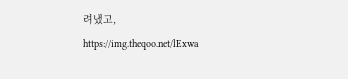려냈고,
https://img.theqoo.net/lExwa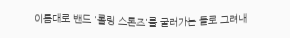이름대로 밴드 '롤링 스톤즈'를 굴러가는 돌로 그려내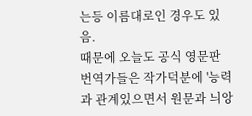는등 이름대로인 경우도 있음.
때문에 오늘도 공식 영문판 번역가들은 작가덕분에 '능력과 관계있으면서 원문과 늬앙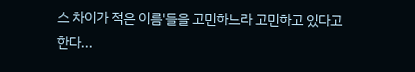스 차이가 적은 이름'들을 고민하느라 고민하고 있다고 한다...